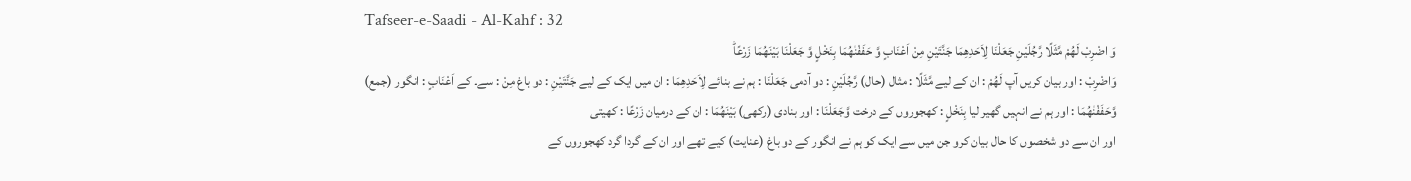Tafseer-e-Saadi - Al-Kahf : 32
وَ اضْرِبْ لَهُمْ مَّثَلًا رَّجُلَیْنِ جَعَلْنَا لِاَحَدِهِمَا جَنَّتَیْنِ مِنْ اَعْنَابٍ وَّ حَفَفْنٰهُمَا بِنَخْلٍ وَّ جَعَلْنَا بَیْنَهُمَا زَرْعًاؕ
وَاضْرِبْ : اور بیان کریں آپ لَهُمْ : ان کے لیے مَّثَلًا : مثال (حال) رَّجُلَيْنِ : دو آدمی جَعَلْنَا : ہم نے بنائے لِاَحَدِهِمَا : ان میں ایک کے لیے جَنَّتَيْنِ : دو باغ مِنْ : سے۔ کے اَعْنَابٍ : انگور (جمع) وَّحَفَفْنٰهُمَا : اور ہم نے انہیں گھیر لیا بِنَخْلٍ : کھجوروں کے درخت وَّجَعَلْنَا : اور بنادی (رکھی) بَيْنَهُمَا : ان کے درمیان زَرْعًا : کھیتی
اور ان سے دو شخصوں کا حال بیان کرو جن میں سے ایک کو ہم نے انگور کے دو باغ (عنایت) کیے تھے اور ان کے گردا گرد کھجوروں کے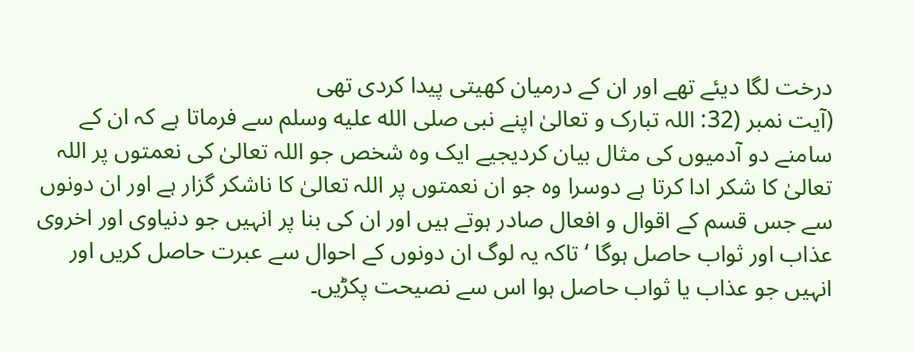درخت لگا دیئے تھے اور ان کے درمیان کھیتی پیدا کردی تھی
(آیت نمبر (32: اللہ تبارک و تعالیٰ اپنے نبی صلى الله عليه وسلم سے فرماتا ہے کہ ان کے سامنے دو آدمیوں کی مثال بیان کردیجیے ایک وہ شخص جو اللہ تعالیٰ کی نعمتوں پر اللہ تعالیٰ کا شکر ادا کرتا ہے دوسرا وہ جو ان نعمتوں پر اللہ تعالیٰ کا ناشکر گزار ہے اور ان دونوں سے جس قسم کے اقوال و افعال صادر ہوتے ہیں اور ان کی بنا پر انہیں جو دنیاوی اور اخروی عذاب اور ثواب حاصل ہوگا ‘ تاکہ یہ لوگ ان دونوں کے احوال سے عبرت حاصل کریں اور انہیں جو عذاب یا ثواب حاصل ہوا اس سے نصیحت پکڑیں۔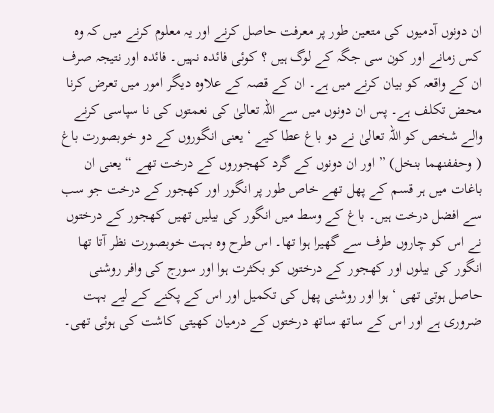ان دونوں آدمیوں کی متعین طور پر معرفت حاصل کرنے اور یہ معلوم کرنے میں کہ وہ کس زمانے اور کون سی جگہ کے لوگ ہیں ؟ کوئی فائدہ نہیں۔ فائدہ اور نتیجہ صرف ان کے واقعہ کو بیان کرنے میں ہے۔ ان کے قصہ کے علاوہ دیگر امور میں تعرض کرنا محض تکلف ہے۔ پس ان دونوں میں سے اللہ تعالیٰ کی نعمتوں کی نا سپاسی کرنے والے شخص کو اللہ تعالیٰ نے دو باغ عطا کیے ‘ یعنی انگوروں کے دو خوبصورت باغ ( وحففنھما بنخل) ” اور ان دونوں کے گرد کھجوروں کے درخت تھے “ یعنی ان باغات میں ہر قسم کے پھل تھے خاص طور پر انگور اور کھجور کے درخت جو سب سے افضل درخت ہیں۔ باغ کے وسط میں انگور کی بیلیں تھیں کھجور کے درختوں نے اس کو چاروں طرف سے گھیرا ہوا تھا۔ اس طرح وہ بہت خوبصورت نظر آتا تھا انگور کی بیلوں اور کھجور کے درختوں کو بکثرت ہوا اور سورج کی وافر روشنی حاصل ہوتی تھی ‘ ہوا اور روشنی پھل کی تکمیل اور اس کے پکنے کے لیے بہت ضروری ہے اور اس کے ساتھ ساتھ درختوں کے درمیان کھیتی کاشت کی ہوئی تھی۔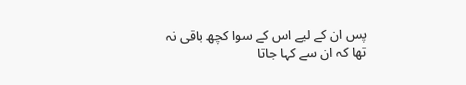پس ان کے لیے اس کے سوا کچھ باقی نہ تھا کہ ان سے کہا جاتا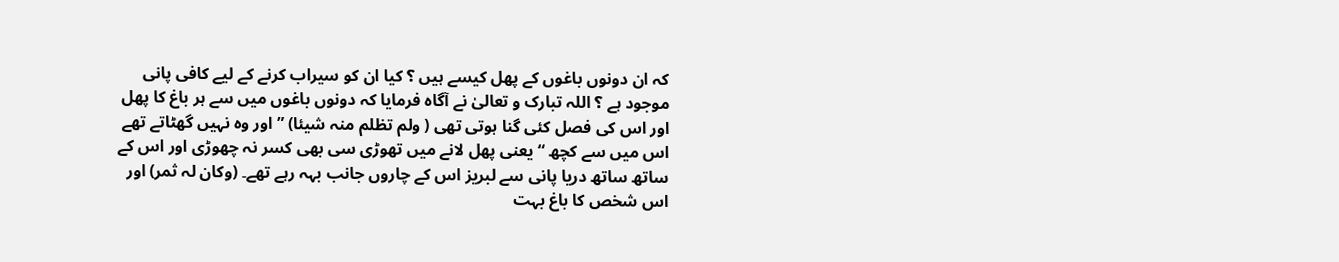کہ ان دونوں باغوں کے پھل کیسے ہیں ؟ کیا ان کو سیراب کرنے کے لیے کافی پانی موجود ہے ؟ اللہ تبارک و تعالیٰ نے آگاہ فرمایا کہ دونوں باغوں میں سے ہر باغ کا پھل اور اس کی فصل کئی گنا ہوتی تھی ( ولم تظلم منہ شیئا) ” اور وہ نہیں گھٹاتے تھے اس میں سے کچھ “ یعنی پھل لانے میں تھوڑی سی بھی کسر نہ چھوڑی اور اس کے ساتھ ساتھ دریا پانی سے لبریز اس کے چاروں جانب بہہ رہے تھے۔ (وکان لہ ثمر) اور اس شخص کا باغ بہت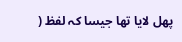پھل لایا تھا جیسا کہ لفظ (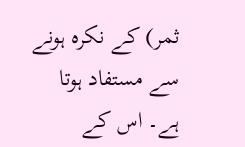ثمر) کے نکرہ ہونے سے مستفاد ہوتا ہے۔ اس کے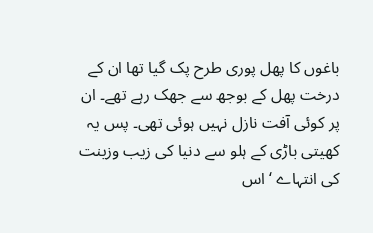باغوں کا پھل پوری طرح پک گیا تھا ان کے درخت پھل کے بوجھ سے جھک رہے تھے۔ ان پر کوئی آفت نازل نہیں ہوئی تھی۔ پس یہ کھیتی باڑی کے ہلو سے دنیا کی زیب وزینت کی انتہاے ‘ اس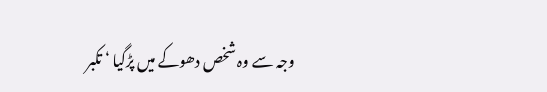وجہ سے وہ شخص دھوکے میں پڑگیا ‘ تکبر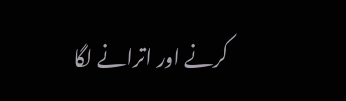کرنے اور اترانے لگا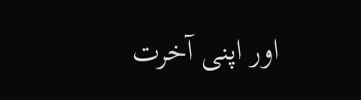اور اپنی آخرت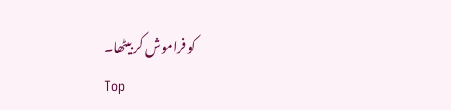کو فراموش کر بیٹھا۔
Top